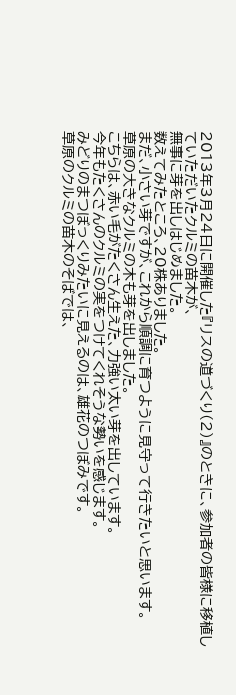2013年3月24日に開催した『リスの道づくり(2)』のときに、参加者の皆様に移植していただいたクルミの苗木が、
無事に芽を出しはじめました。
数えてみたところ、20株ありました。
まだ、小さい芽ですが、これから順調に育つように見守って行きたいと思います。
草原の大きなクルミの木も芽を出しました。
こちらは、赤い毛がたくさん生えた、力強い太い芽を出しています。
今年もたくさんのクルミの実をつけてくれそうな勢いを感じます。
みどりのまつぼっくりみたいに見えるのは、雄花のつぼみです。
草原のクルミの苗木のそばでは、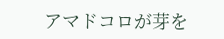アマドコロが芽を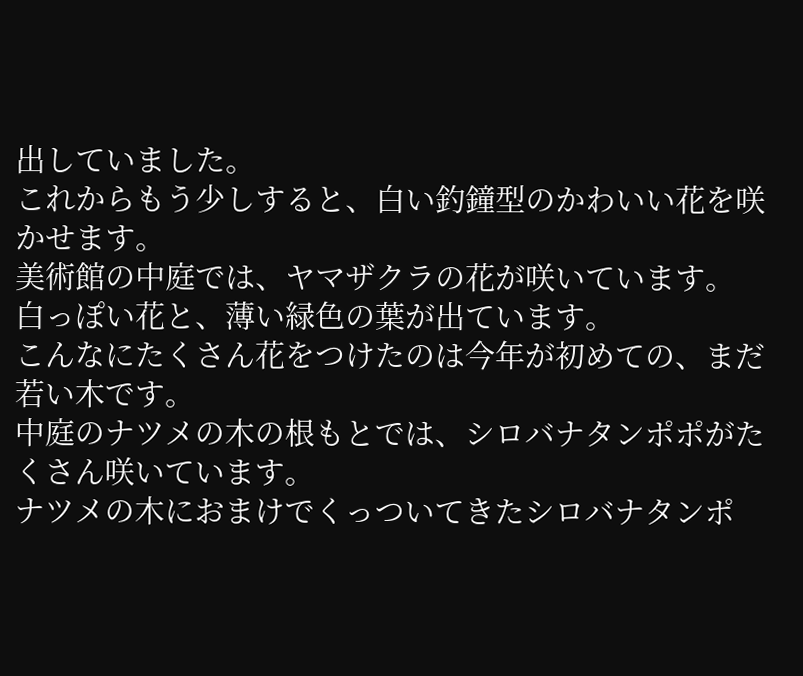出していました。
これからもう少しすると、白い釣鐘型のかわいい花を咲かせます。
美術館の中庭では、ヤマザクラの花が咲いています。
白っぽい花と、薄い緑色の葉が出ています。
こんなにたくさん花をつけたのは今年が初めての、まだ若い木です。
中庭のナツメの木の根もとでは、シロバナタンポポがたくさん咲いています。
ナツメの木におまけでくっついてきたシロバナタンポ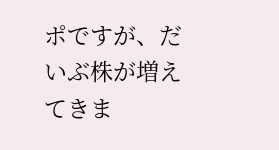ポですが、だいぶ株が増えてきま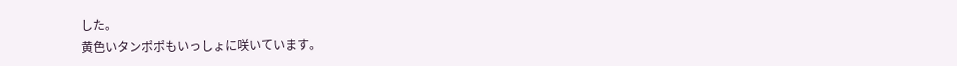した。
黄色いタンポポもいっしょに咲いています。